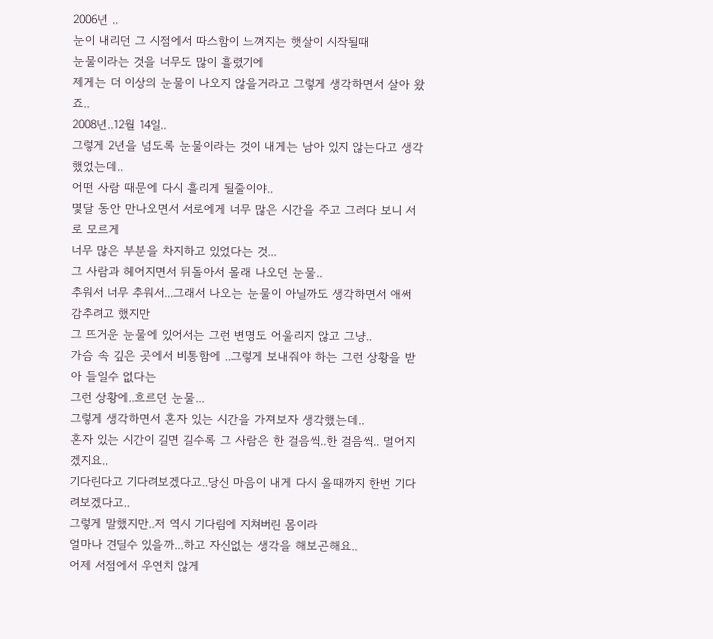2006년 ..
눈이 내리던 그 시점에서 따스함이 느껴지는 햇살이 시작될때
눈물이라는 것을 너무도 많이 흘렸기에
제게는 더 이상의 눈물이 나오지 않을거라고 그렇게 생각하면서 살아 왔죠..
2008년..12월 14일..
그렇게 2년을 넘도록 눈물이라는 것이 내게는 남아 있지 않는다고 생각 했었는데..
어떤 사람 때문에 다시 흘리게 될줄이야..
몇달 동안 만나오면서 서로에게 너무 많은 시간을 주고 그러다 보니 서로 모르게
너무 많은 부분을 차지하고 있었다는 것...
그 사람과 헤어지면서 뒤돌아서 몰래 나오던 눈물..
추워서 너무 추워서...그래서 나오는 눈물이 아닐까도 생각하면서 애써 감추려고 했지만
그 뜨거운 눈물에 있어서는 그런 변명도 어울리지 않고 그냥..
가슴 속 깊은 곳에서 비통함에 ..그렇게 보내줘야 하는 그런 상황을 받아 들일수 없다는
그런 상황에..흐르던 눈물...
그렇게 생각하면서 혼자 있는 시간을 가져보자 생각했는데..
혼자 있는 시간이 길면 길수록 그 사람은 한 걸음씩..한 걸음씩.. 멀어지겠지요..
기다린다고 기다려보겠다고..당신 마음이 내게 다시 올때까지 한번 기다려보겠다고..
그렇게 말했지만..저 역시 기다림에 지쳐버린 몸이라
얼마나 견딜수 있을까...하고 자신없는 생각을 해보곤해요..
어제 서점에서 우연치 않게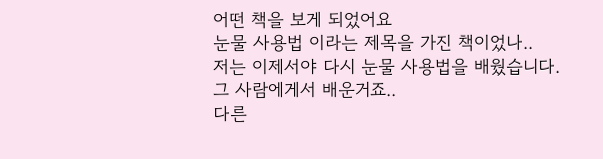어떤 책을 보게 되었어요
눈물 사용법 이라는 제목을 가진 책이었나..
저는 이제서야 다시 눈물 사용법을 배웠습니다.
그 사람에게서 배운거죠..
다른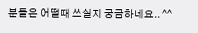분들은 어떨때 쓰실지 궁금하네요.. ^^